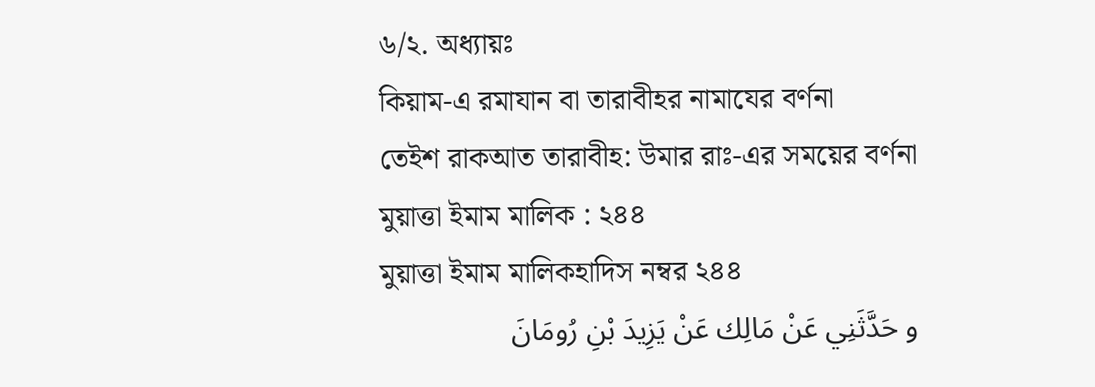৬/২. অধ্যায়ঃ
কিয়াম-এ রমাযান বা তারাবীহর নামাযের বর্ণনা
তেইশ রাকআত তারাবীহ: উমার রাঃ-এর সময়ের বর্ণনা
মুয়াত্তা ইমাম মালিক : ২৪৪
মুয়াত্তা ইমাম মালিকহাদিস নম্বর ২৪৪
و حَدَّثَنِي عَنْ مَالِك عَنْ يَزِيدَ بْنِ رُومَانَ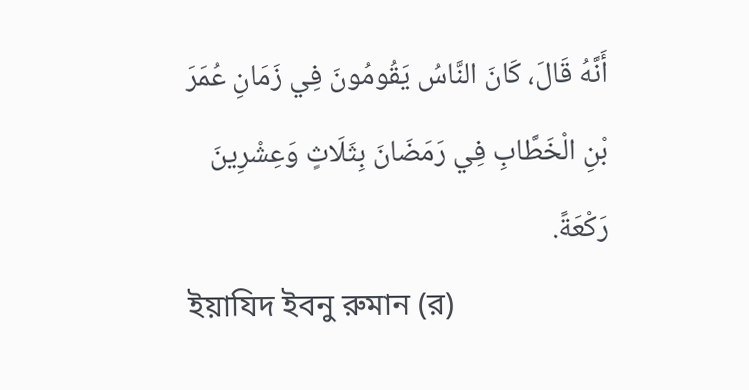أَنَّهُ قَالَ، كَانَ النَّاسُ يَقُومُونَ فِي زَمَانِ عُمَرَ بْنِ الْخَطَّابِ فِي رَمَضَانَ بِثَلَاثٍ وَعِشْرِينَ رَكْعَةً.
ইয়াযিদ ইবনু রুমান (র)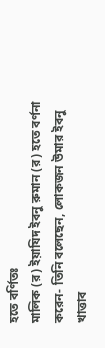হতে বর্ণিতঃ
মালিক (র) ইয়াযিদ ইবনু রুমান (র) হতে বর্ণনা করেন- তিনি বলেছেন, লোকজন উমার ইবনু খাত্তাব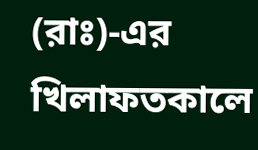(রাঃ)-এর খিলাফতকালে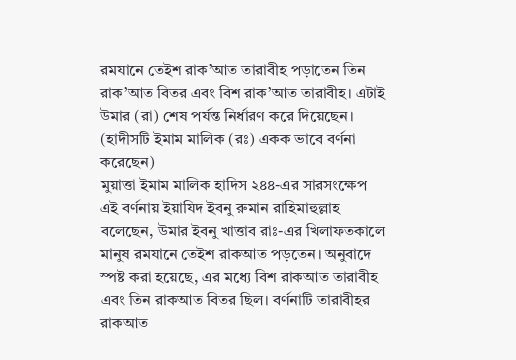রমযানে তেইশ রাক’আত তারাবীহ পড়াতেন তিন রাক’আত বিতর এবং বিশ রাক’আত তারাবীহ। এটাই উমার (রা) শেষ পর্যন্ত নির্ধারণ করে দিয়েছেন। (হাদীসটি ইমাম মালিক (রঃ) একক ভাবে বর্ণনা করেছেন)
মুয়াত্তা ইমাম মালিক হাদিস ২৪৪-এর সারসংক্ষেপ
এই বর্ণনায় ইয়াযিদ ইবনু রুমান রাহিমাহুল্লাহ বলেছেন, উমার ইবনু খাত্তাব রাঃ-এর খিলাফতকালে মানুষ রমযানে তেইশ রাকআত পড়তেন। অনুবাদে স্পষ্ট করা হয়েছে, এর মধ্যে বিশ রাকআত তারাবীহ এবং তিন রাকআত বিতর ছিল। বর্ণনাটি তারাবীহর রাকআত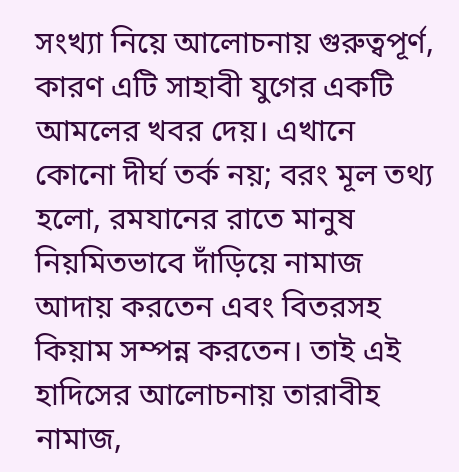সংখ্যা নিয়ে আলোচনায় গুরুত্বপূর্ণ, কারণ এটি সাহাবী যুগের একটি আমলের খবর দেয়। এখানে কোনো দীর্ঘ তর্ক নয়; বরং মূল তথ্য হলো, রমযানের রাতে মানুষ নিয়মিতভাবে দাঁড়িয়ে নামাজ আদায় করতেন এবং বিতরসহ কিয়াম সম্পন্ন করতেন। তাই এই হাদিসের আলোচনায় তারাবীহ নামাজ,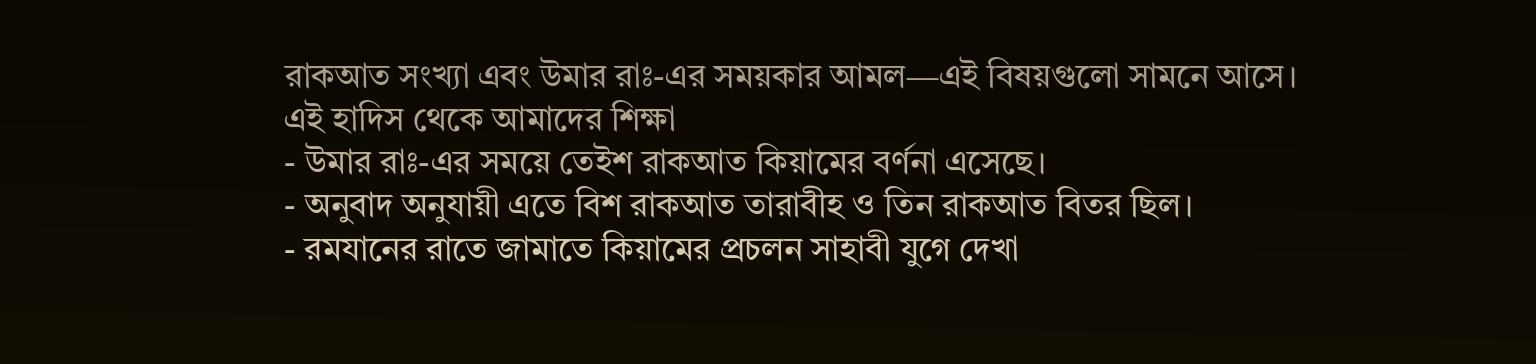রাকআত সংখ্যা এবং উমার রাঃ-এর সময়কার আমল—এই বিষয়গুলো সামনে আসে।
এই হাদিস থেকে আমাদের শিক্ষা
- উমার রাঃ-এর সময়ে তেইশ রাকআত কিয়ামের বর্ণনা এসেছে।
- অনুবাদ অনুযায়ী এতে বিশ রাকআত তারাবীহ ও তিন রাকআত বিতর ছিল।
- রমযানের রাতে জামাতে কিয়ামের প্রচলন সাহাবী যুগে দেখা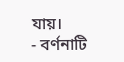যায়।
- বর্ণনাটি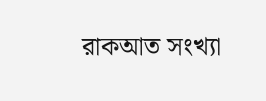রাকআত সংখ্যা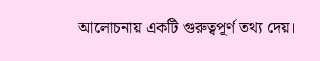আলোচনায় একটি গুরুত্বপূর্ণ তথ্য দেয়।